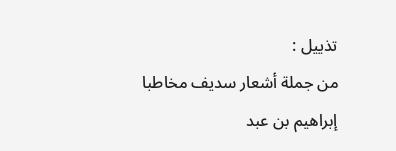تذييل :
من جملة أشعار سديف مخاطبا إبراهيم بن عبد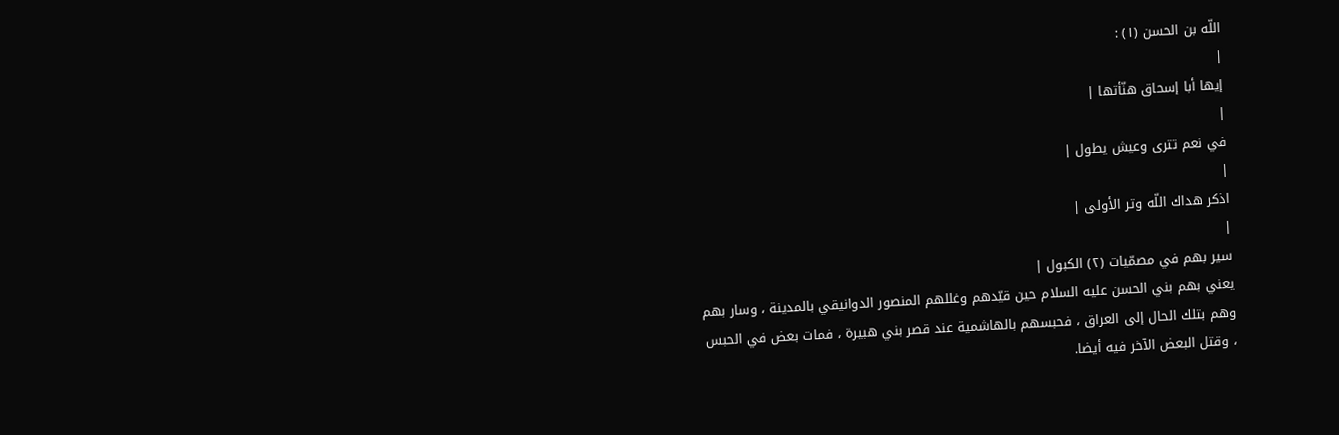اللّه بن الحسن (١) :
|
إيها أبا إسحاق هنّأتها |
|
في نعم تترى وعيش يطول |
|
اذكر هداك اللّه وتر الأولى |
|
سير بهم في مصمّيات (٢) الكبول |
يعني بهم بني الحسن عليه السلام حين قيّدهم وغللهم المنصور الدوانيقي بالمدينة ، وسار بهم وهم بتلك الحال إلى العراق ، فحبسهم بالهاشمية عند قصر بني هبيرة ، فمات بعض في الحبس ، وقتل البعض الآخر فيه أيضا.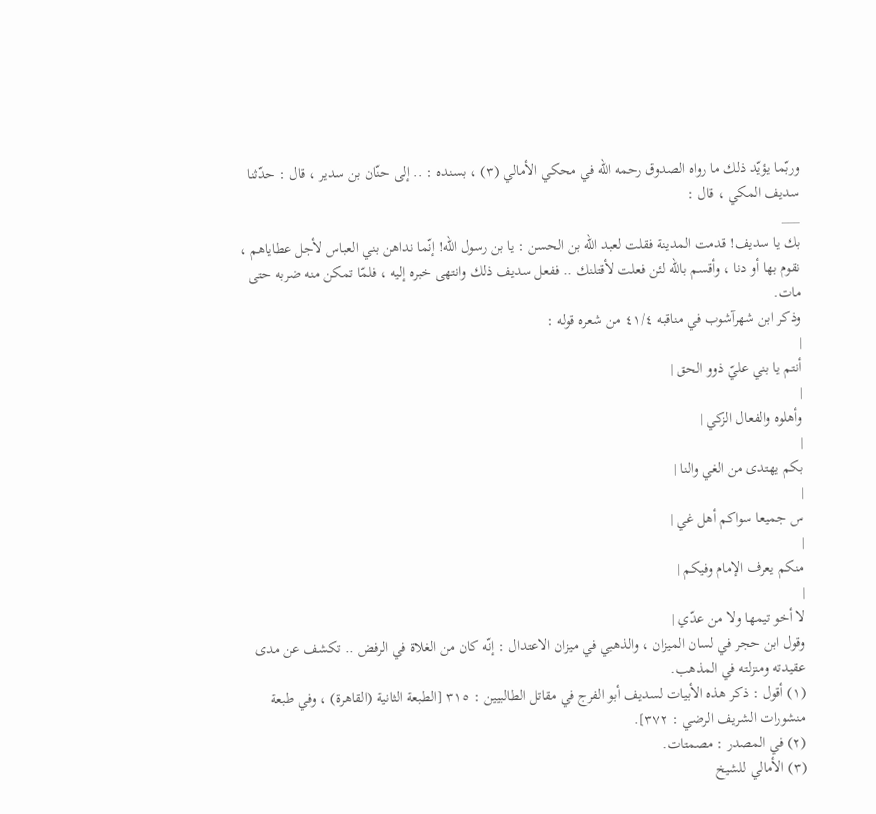وربّما يؤيّد ذلك ما رواه الصدوق رحمه اللّه في محكي الأمالي (٣) ، بسنده : .. إلى حنّان بن سدير ، قال : حدّثنا سديف المكي ، قال :
___
بك يا سديف! قدمت المدينة فقلت لعبد اللّه بن الحسن : يا بن رسول اللّه! إنّما نداهن بني العباس لأجل عطاياهم ، نقوم بها أو دنا ، وأقسم باللّه لئن فعلت لأقتلنك .. ففعل سديف ذلك وانتهى خبره إليه ، فلمّا تمكن منه ضربه حتى مات.
وذكر ابن شهرآشوب في مناقبه ٤١/٤ من شعره قوله :
|
أنتم يا بني عليّ ذوو الحق |
|
وأهلوه والفعال الزكي |
|
بكم يهتدى من الغي والنا |
|
س جميعا سواكم أهل غي |
|
منكم يعرف الإمام وفيكم |
|
لا أخو تيمها ولا من عدّي |
وقول ابن حجر في لسان الميزان ، والذهبي في ميزان الاعتدال : إنّه كان من الغلاة في الرفض .. تكشف عن مدى عقيدته ومنزلته في المذهب.
(١) أقول : ذكر هذه الأبيات لسديف أبو الفرج في مقاتل الطالبيين : ٣١٥ [الطبعة الثانية (القاهرة) ، وفي طبعة منشورات الشريف الرضي : ٣٧٢].
(٢) في المصدر : مصمتات.
(٣) الأمالي للشيخ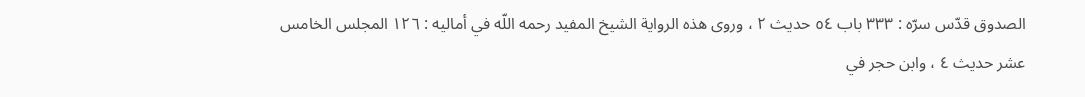الصدوق قدّس سرّه : ٣٣٣ باب ٥٤ حديث ٢ ، وروى هذه الرواية الشيخ المفيد رحمه اللّه في أماليه : ١٢٦ المجلس الخامس عشر حديث ٤ ، وابن حجر في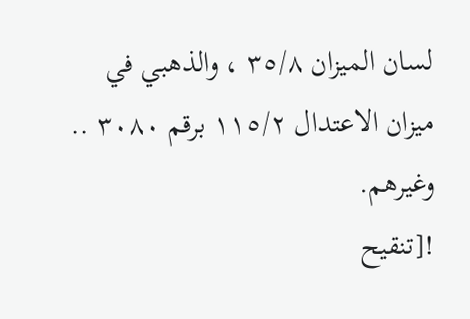لسان الميزان ٣٥/٨ ، والذهبي في ميزان الاعتدال ١١٥/٢ برقم ٣٠٨٠ .. وغيرهم.
![تنقيح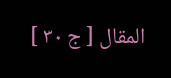المقال [ ج ٣٠ ]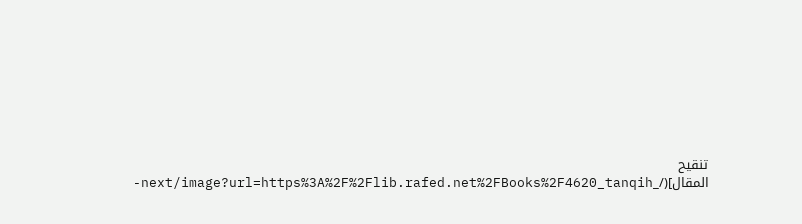تنقيح المقال](/_next/image?url=https%3A%2F%2Flib.rafed.net%2FBooks%2F4620_tanqih-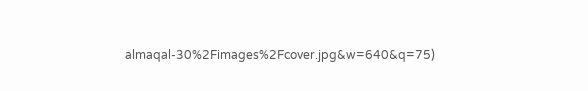almaqal-30%2Fimages%2Fcover.jpg&w=640&q=75)